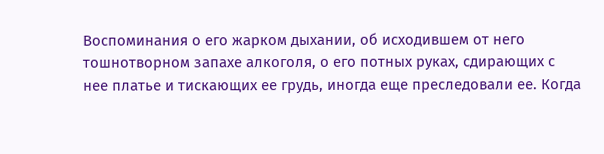Воспоминания о его жарком дыхании, об исходившем от него тошнотворном запахе алкоголя, о его потных руках, сдирающих с нее платье и тискающих ее грудь, иногда еще преследовали ее. Когда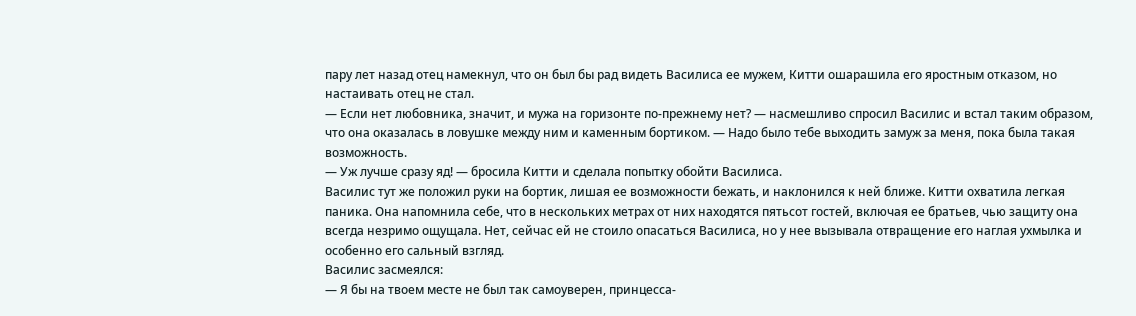пару лет назад отец намекнул, что он был бы рад видеть Василиса ее мужем, Китти ошарашила его яростным отказом, но настаивать отец не стал.
— Если нет любовника, значит, и мужа на горизонте по-прежнему нет? — насмешливо спросил Василис и встал таким образом, что она оказалась в ловушке между ним и каменным бортиком. — Надо было тебе выходить замуж за меня, пока была такая возможность.
— Уж лучше сразу яд! — бросила Китти и сделала попытку обойти Василиса.
Василис тут же положил руки на бортик, лишая ее возможности бежать, и наклонился к ней ближе. Китти охватила легкая паника. Она напомнила себе, что в нескольких метрах от них находятся пятьсот гостей, включая ее братьев, чью защиту она всегда незримо ощущала. Нет, сейчас ей не стоило опасаться Василиса, но у нее вызывала отвращение его наглая ухмылка и особенно его сальный взгляд.
Василис засмеялся:
— Я бы на твоем месте не был так самоуверен, принцесса-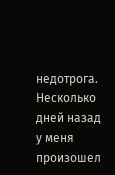недотрога. Несколько дней назад у меня произошел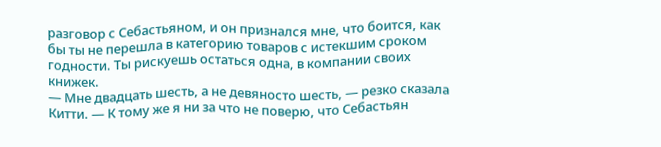разговор с Себастьяном, и он признался мне, что боится, как бы ты не перешла в категорию товаров с истекшим сроком годности. Ты рискуешь остаться одна, в компании своих книжек.
— Мне двадцать шесть, а не девяносто шесть, — резко сказала Китти. — К тому же я ни за что не поверю, что Себастьян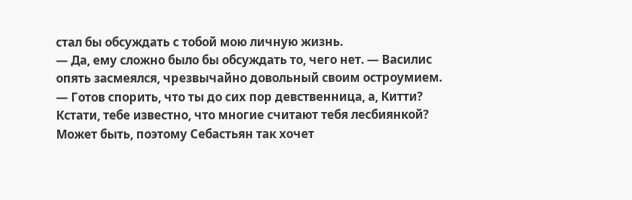стал бы обсуждать с тобой мою личную жизнь.
— Да, ему сложно было бы обсуждать то, чего нет. — Василис опять засмеялся, чрезвычайно довольный своим остроумием. — Готов спорить, что ты до сих пор девственница, а, Китти? Кстати, тебе известно, что многие считают тебя лесбиянкой? Может быть, поэтому Себастьян так хочет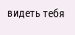видеть тебя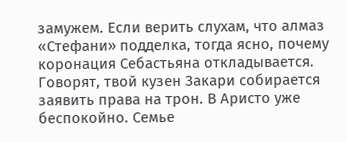замужем. Если верить слухам, что алмаз «Стефани» подделка, тогда ясно, почему коронация Себастьяна откладывается. Говорят, твой кузен Закари собирается заявить права на трон. В Аристо уже беспокойно. Семье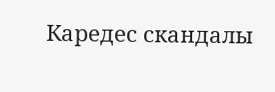Каредес скандалы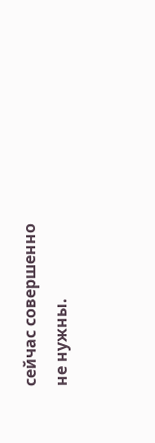сейчас совершенно не нужны.